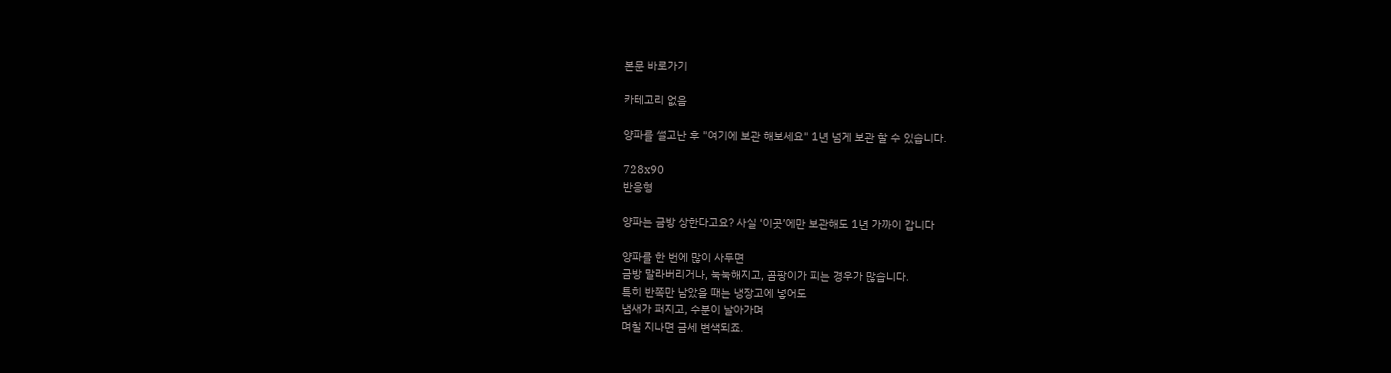본문 바로가기

카테고리 없음

양파를 썰고난 후 "여기에 보관 해보세요" 1년 넘게 보관 할 수 있습니다.

728x90
반응형

양파는 금방 상한다고요? 사실 ‘이곳’에만 보관해도 1년 가까이 갑니다

양파를 한 번에 많이 사두면
금방 말라버리거나, 눅눅해지고, 곰팡이가 피는 경우가 많습니다.
특히 반쪽만 남았을 때는 냉장고에 넣어도
냄새가 퍼지고, 수분이 날아가며
며칠 지나면 금세 변색되죠.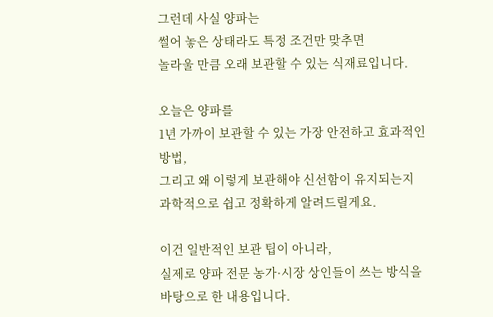그런데 사실 양파는
썰어 놓은 상태라도 특정 조건만 맞추면
놀라울 만큼 오래 보관할 수 있는 식재료입니다.

오늘은 양파를
1년 가까이 보관할 수 있는 가장 안전하고 효과적인 방법,
그리고 왜 이렇게 보관해야 신선함이 유지되는지
과학적으로 쉽고 정확하게 알려드릴게요.

이건 일반적인 보관 팁이 아니라,
실제로 양파 전문 농가·시장 상인들이 쓰는 방식을 바탕으로 한 내용입니다.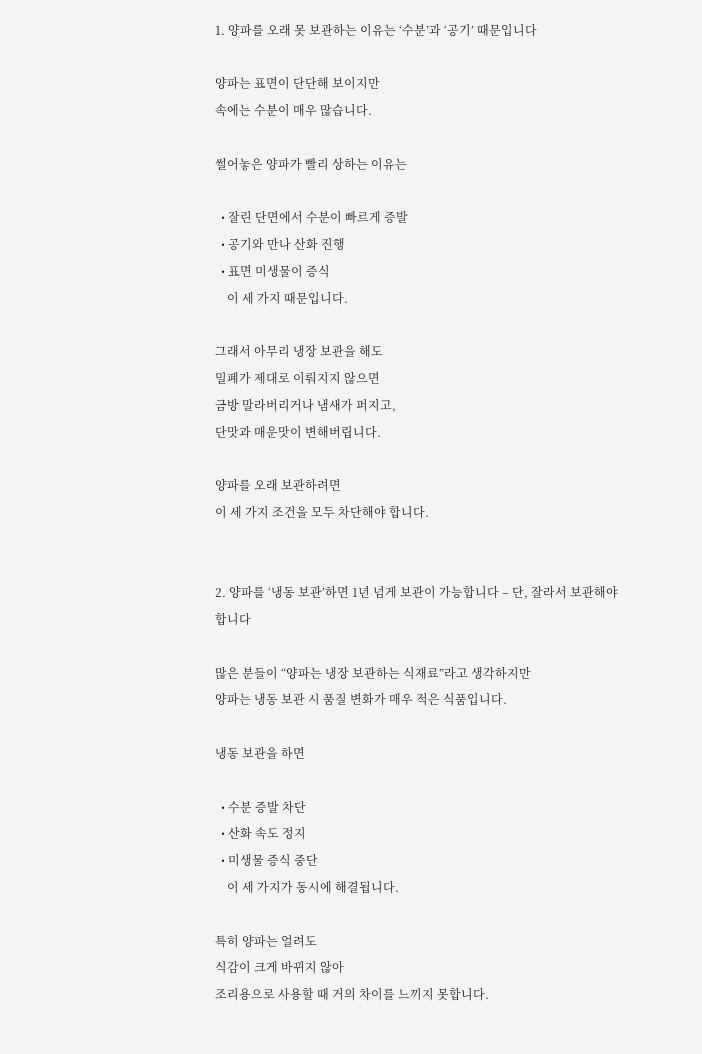1. 양파를 오래 못 보관하는 이유는 ‘수분’과 ‘공기’ 때문입니다

양파는 표면이 단단해 보이지만
속에는 수분이 매우 많습니다.

썰어놓은 양파가 빨리 상하는 이유는

  • 잘린 단면에서 수분이 빠르게 증발
  • 공기와 만나 산화 진행
  • 표면 미생물이 증식
    이 세 가지 때문입니다.

그래서 아무리 냉장 보관을 해도
밀폐가 제대로 이뤄지지 않으면
금방 말라버리거나 냄새가 퍼지고,
단맛과 매운맛이 변해버립니다.

양파를 오래 보관하려면
이 세 가지 조건을 모두 차단해야 합니다.


2. 양파를 ‘냉동 보관’하면 1년 넘게 보관이 가능합니다 – 단, 잘라서 보관해야 합니다

많은 분들이 “양파는 냉장 보관하는 식재료”라고 생각하지만
양파는 냉동 보관 시 품질 변화가 매우 적은 식품입니다.

냉동 보관을 하면

  • 수분 증발 차단
  • 산화 속도 정지
  • 미생물 증식 중단
    이 세 가지가 동시에 해결됩니다.

특히 양파는 얼려도
식감이 크게 바뀌지 않아
조리용으로 사용할 때 거의 차이를 느끼지 못합니다.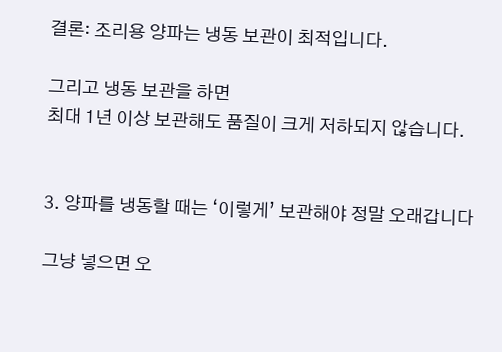결론: 조리용 양파는 냉동 보관이 최적입니다.

그리고 냉동 보관을 하면
최대 1년 이상 보관해도 품질이 크게 저하되지 않습니다.


3. 양파를 냉동할 때는 ‘이렇게’ 보관해야 정말 오래갑니다

그냥 넣으면 오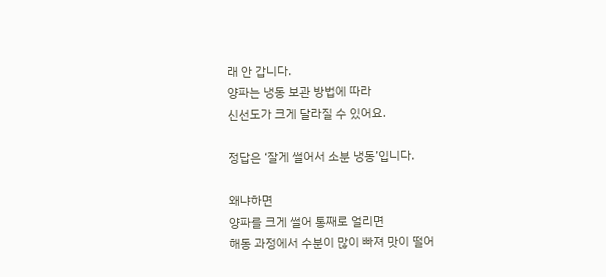래 안 갑니다.
양파는 냉동 보관 방법에 따라
신선도가 크게 달라질 수 있어요.

정답은 ‘잘게 썰어서 소분 냉동’입니다.

왜냐하면
양파를 크게 썰어 통째로 얼리면
해동 과정에서 수분이 많이 빠져 맛이 떨어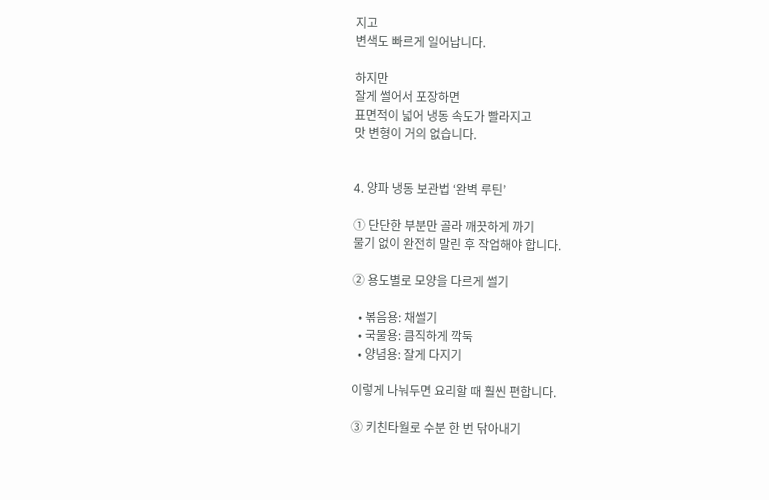지고
변색도 빠르게 일어납니다.

하지만
잘게 썰어서 포장하면
표면적이 넓어 냉동 속도가 빨라지고
맛 변형이 거의 없습니다.


4. 양파 냉동 보관법 ‘완벽 루틴’

① 단단한 부분만 골라 깨끗하게 까기
물기 없이 완전히 말린 후 작업해야 합니다.

② 용도별로 모양을 다르게 썰기

  • 볶음용: 채썰기
  • 국물용: 큼직하게 깍둑
  • 양념용: 잘게 다지기

이렇게 나눠두면 요리할 때 훨씬 편합니다.

③ 키친타월로 수분 한 번 닦아내기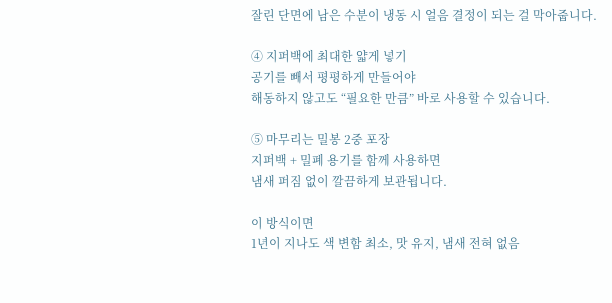잘린 단면에 남은 수분이 냉동 시 얼음 결정이 되는 걸 막아줍니다.

④ 지퍼백에 최대한 얇게 넣기
공기를 빼서 평평하게 만들어야
해동하지 않고도 “필요한 만큼” 바로 사용할 수 있습니다.

⑤ 마무리는 밀봉 2중 포장
지퍼백 + 밀폐 용기를 함께 사용하면
냄새 퍼짐 없이 깔끔하게 보관됩니다.

이 방식이면
1년이 지나도 색 변함 최소, 맛 유지, 냄새 전혀 없음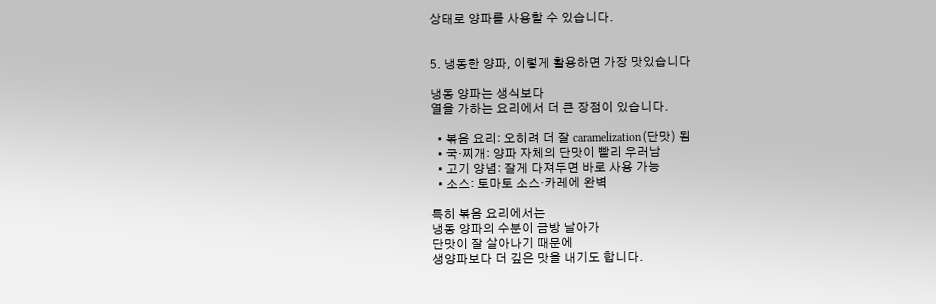상태로 양파를 사용할 수 있습니다.


5. 냉동한 양파, 이렇게 활용하면 가장 맛있습니다

냉동 양파는 생식보다
열을 가하는 요리에서 더 큰 장점이 있습니다.

  • 볶음 요리: 오히려 더 잘 caramelization(단맛) 됨
  • 국·찌개: 양파 자체의 단맛이 빨리 우러남
  • 고기 양념: 잘게 다져두면 바로 사용 가능
  • 소스: 토마토 소스·카레에 완벽

특히 볶음 요리에서는
냉동 양파의 수분이 금방 날아가
단맛이 잘 살아나기 때문에
생양파보다 더 깊은 맛을 내기도 합니다.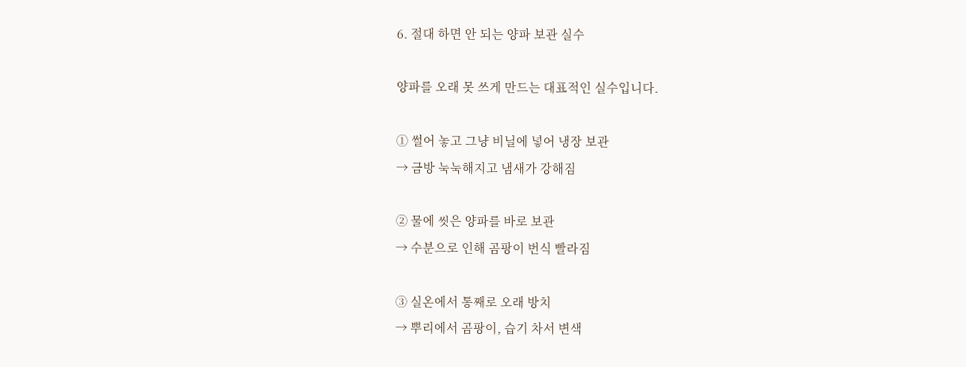6. 절대 하면 안 되는 양파 보관 실수

양파를 오래 못 쓰게 만드는 대표적인 실수입니다.

① 썰어 놓고 그냥 비닐에 넣어 냉장 보관
→ 금방 눅눅해지고 냄새가 강해짐

② 물에 씻은 양파를 바로 보관
→ 수분으로 인해 곰팡이 번식 빨라짐

③ 실온에서 통째로 오래 방치
→ 뿌리에서 곰팡이, 습기 차서 변색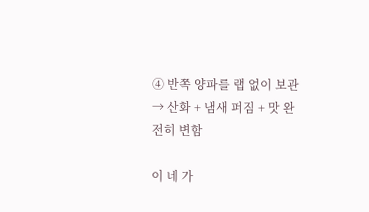④ 반쪽 양파를 랩 없이 보관
→ 산화 + 냄새 퍼짐 + 맛 완전히 변함

이 네 가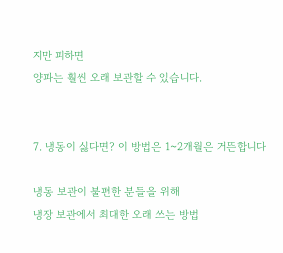지만 피하면
양파는 훨씬 오래 보관할 수 있습니다.


7. 냉동이 싫다면? 이 방법은 1~2개월은 거뜬합니다

냉동 보관이 불편한 분들을 위해
냉장 보관에서 최대한 오래 쓰는 방법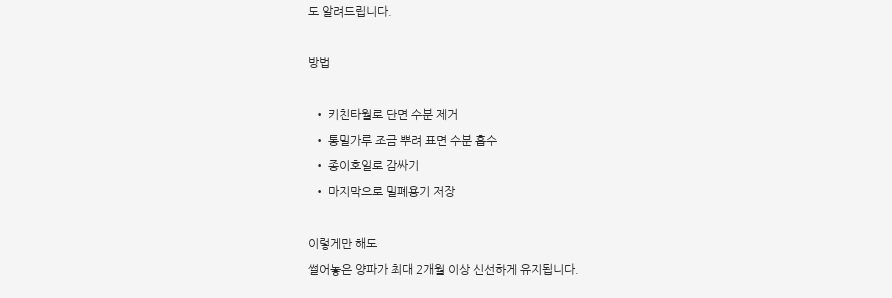도 알려드립니다.

방법

  • 키친타월로 단면 수분 제거
  • 통밀가루 조금 뿌려 표면 수분 흡수
  • 종이호일로 감싸기
  • 마지막으로 밀폐용기 저장

이렇게만 해도
썰어놓은 양파가 최대 2개월 이상 신선하게 유지됩니다.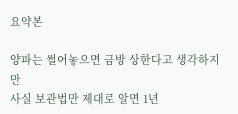요약본

양파는 썰어놓으면 금방 상한다고 생각하지만
사실 보관법만 제대로 알면 1년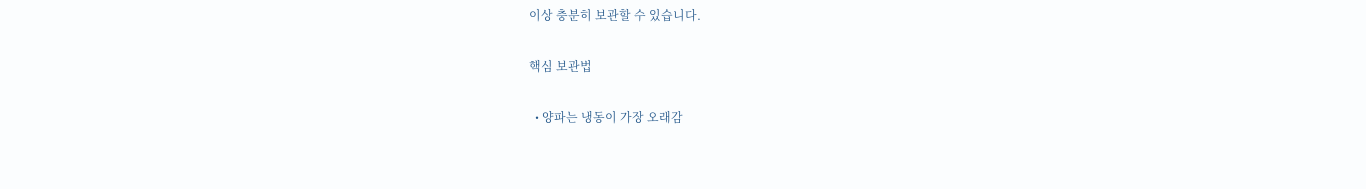이상 충분히 보관할 수 있습니다.

핵심 보관법

  • 양파는 냉동이 가장 오래감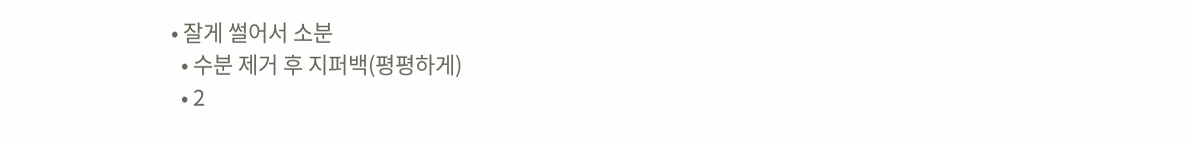• 잘게 썰어서 소분
  • 수분 제거 후 지퍼백(평평하게)
  • 2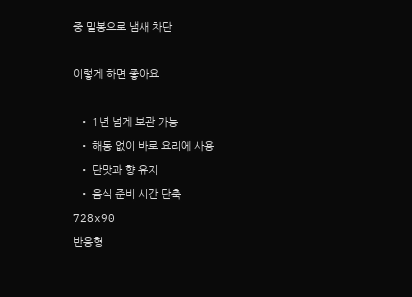중 밀봉으로 냄새 차단

이렇게 하면 좋아요

  • 1년 넘게 보관 가능
  • 해동 없이 바로 요리에 사용
  • 단맛과 향 유지
  • 음식 준비 시간 단축
728x90
반응형